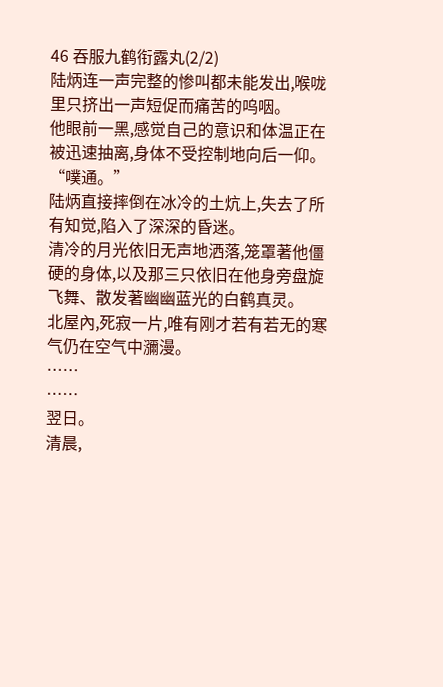46 吞服九鹤衔露丸(2/2)
陆炳连一声完整的惨叫都未能发出,喉咙里只挤出一声短促而痛苦的呜咽。
他眼前一黑,感觉自己的意识和体温正在被迅速抽离,身体不受控制地向后一仰。
“噗通。”
陆炳直接摔倒在冰冷的土炕上,失去了所有知觉,陷入了深深的昏迷。
清冷的月光依旧无声地洒落,笼罩著他僵硬的身体,以及那三只依旧在他身旁盘旋飞舞、散发著幽幽蓝光的白鹤真灵。
北屋內,死寂一片,唯有刚才若有若无的寒气仍在空气中瀰漫。
……
……
翌日。
清晨,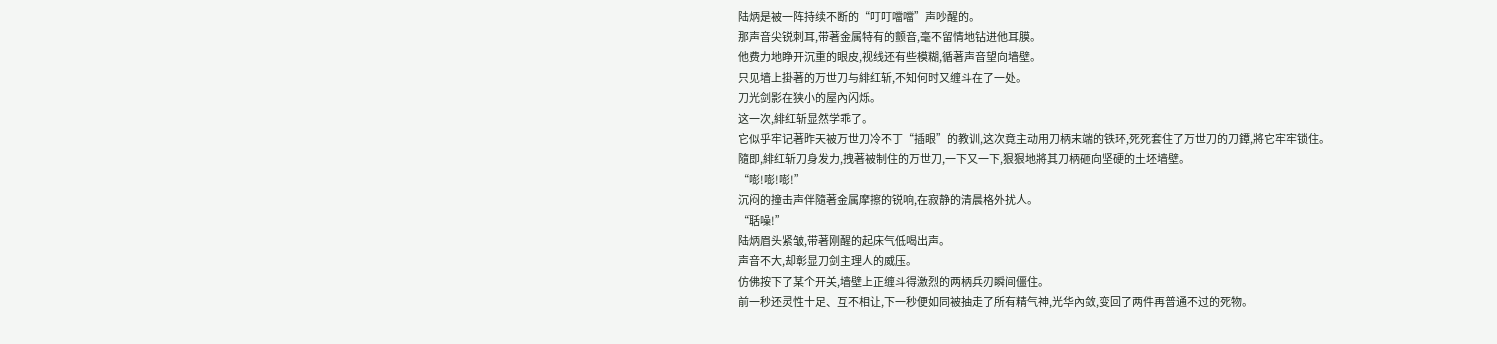陆炳是被一阵持续不断的“叮叮噹噹”声吵醒的。
那声音尖锐刺耳,带著金属特有的颤音,毫不留情地钻进他耳膜。
他费力地睁开沉重的眼皮,视线还有些模糊,循著声音望向墙壁。
只见墙上掛著的万世刀与緋红斩,不知何时又缠斗在了一处。
刀光剑影在狭小的屋內闪烁。
这一次,緋红斩显然学乖了。
它似乎牢记著昨天被万世刀冷不丁“插眼”的教训,这次竟主动用刀柄末端的铁环,死死套住了万世刀的刀鐔,將它牢牢锁住。
隨即,緋红斩刀身发力,拽著被制住的万世刀,一下又一下,狠狠地將其刀柄砸向坚硬的土坯墙壁。
“嘭!嘭!嘭!”
沉闷的撞击声伴隨著金属摩擦的锐响,在寂静的清晨格外扰人。
“聒噪!”
陆炳眉头紧皱,带著刚醒的起床气低喝出声。
声音不大,却彰显刀剑主理人的威压。
仿佛按下了某个开关,墙壁上正缠斗得激烈的两柄兵刃瞬间僵住。
前一秒还灵性十足、互不相让,下一秒便如同被抽走了所有精气神,光华內敛,变回了两件再普通不过的死物。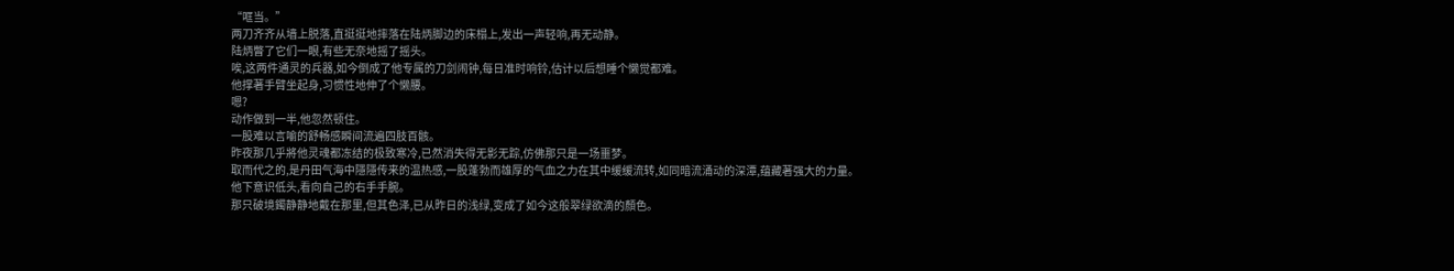“哐当。”
两刀齐齐从墙上脱落,直挺挺地摔落在陆炳脚边的床榻上,发出一声轻响,再无动静。
陆炳瞥了它们一眼,有些无奈地摇了摇头。
唉,这两件通灵的兵器,如今倒成了他专属的刀剑闹钟,每日准时响铃,估计以后想睡个懒觉都难。
他撑著手臂坐起身,习惯性地伸了个懒腰。
嗯?
动作做到一半,他忽然顿住。
一股难以言喻的舒畅感瞬间流遍四肢百骸。
昨夜那几乎將他灵魂都冻结的极致寒冷,已然消失得无影无踪,仿佛那只是一场噩梦。
取而代之的,是丹田气海中隱隱传来的温热感,一股蓬勃而雄厚的气血之力在其中缓缓流转,如同暗流涌动的深潭,蕴藏著强大的力量。
他下意识低头,看向自己的右手手腕。
那只破境鐲静静地戴在那里,但其色泽,已从昨日的浅绿,变成了如今这般翠绿欲滴的顏色。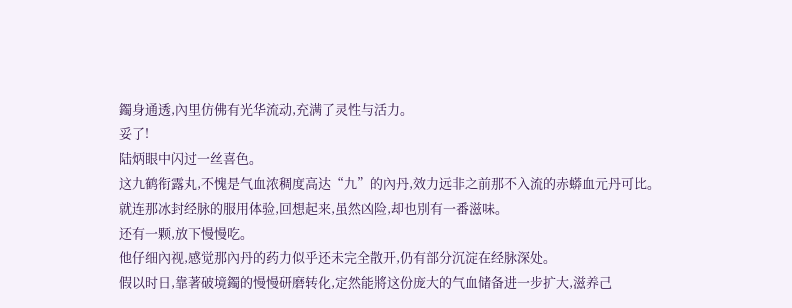鐲身通透,內里仿佛有光华流动,充满了灵性与活力。
妥了!
陆炳眼中闪过一丝喜色。
这九鹤衔露丸,不愧是气血浓稠度高达“九”的內丹,效力远非之前那不入流的赤蟒血元丹可比。
就连那冰封经脉的服用体验,回想起来,虽然凶险,却也別有一番滋味。
还有一颗,放下慢慢吃。
他仔细內视,感觉那內丹的药力似乎还未完全散开,仍有部分沉淀在经脉深处。
假以时日,靠著破境鐲的慢慢研磨转化,定然能將这份庞大的气血储备进一步扩大,滋养己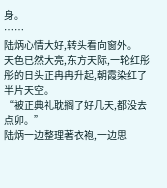身。
……
陆炳心情大好,转头看向窗外。
天色已然大亮,东方天际,一轮红彤彤的日头正冉冉升起,朝霞染红了半片天空。
“被正典礼耽搁了好几天,都没去点卯。”
陆炳一边整理著衣袍,一边思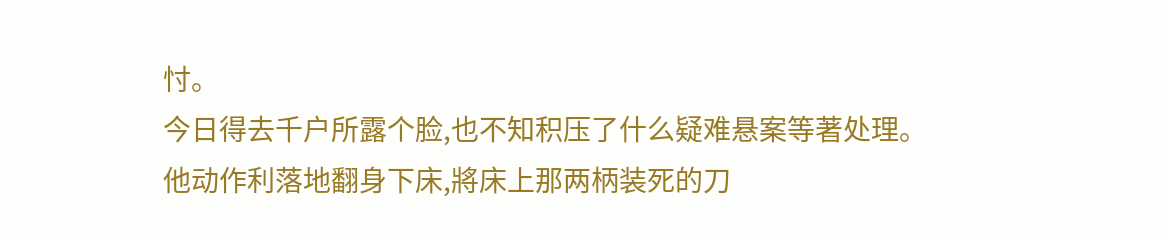忖。
今日得去千户所露个脸,也不知积压了什么疑难悬案等著处理。
他动作利落地翻身下床,將床上那两柄装死的刀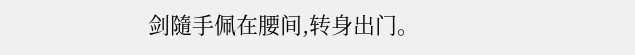剑隨手佩在腰间,转身出门。